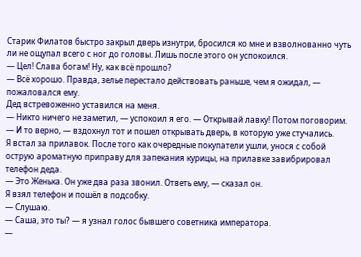Старик Филатов быстро закрыл дверь изнутри, бросился ко мне и взволнованно чуть ли не ощупал всего с ног до головы. Лишь после этого он успокоился.
— Цел! Слава богам! Ну, как всё прошло?
— Всё хорошо. Правда, зелье перестало действовать раньше, чем я ожидал, — пожаловался ему.
Дед встревоженно уставился на меня.
— Никто ничего не заметил, — успокоил я его. — Открывай лавку! Потом поговорим.
— И то верно, — вздохнул тот и пошел открывать дверь, в которую уже стучались.
Я встал за прилавок. После того как очередные покупатели ушли, унося с собой острую ароматную приправу для запекания курицы, на прилавке завибрировал телефон деда.
— Это Женька. Он уже два раза звонил. Ответь ему, — сказал он.
Я взял телефон и пошёл в подсобку.
— Слушаю.
— Саша, это ты? — я узнал голос бывшего советника императора.
—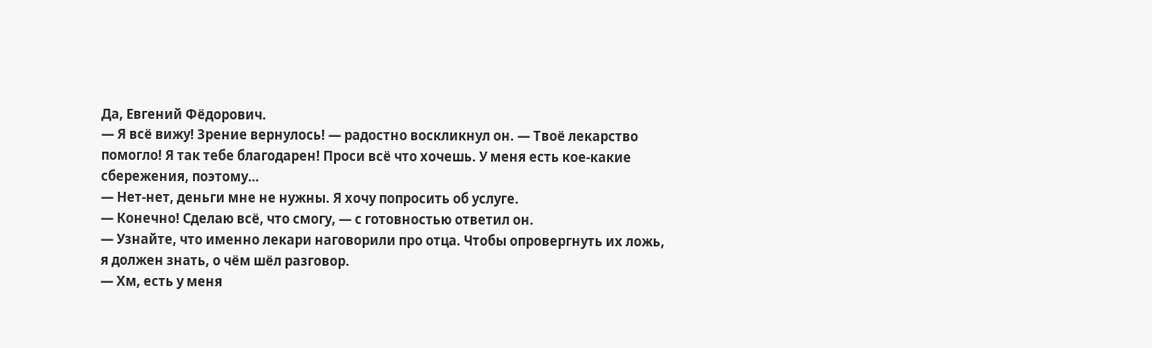Да, Евгений Фёдорович.
— Я всё вижу! Зрение вернулось! — радостно воскликнул он. — Твоё лекарство помогло! Я так тебе благодарен! Проси всё что хочешь. У меня есть кое-какие сбережения, поэтому…
— Нет-нет, деньги мне не нужны. Я хочу попросить об услуге.
— Конечно! Сделаю всё, что смогу, — с готовностью ответил он.
— Узнайте, что именно лекари наговорили про отца. Чтобы опровергнуть их ложь, я должен знать, о чём шёл разговор.
— Хм, есть у меня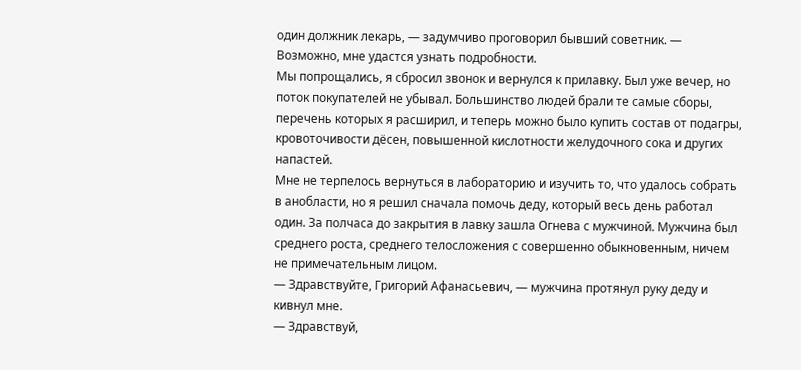один должник лекарь, — задумчиво проговорил бывший советник. — Возможно, мне удастся узнать подробности.
Мы попрощались, я сбросил звонок и вернулся к прилавку. Был уже вечер, но поток покупателей не убывал. Большинство людей брали те самые сборы, перечень которых я расширил, и теперь можно было купить состав от подагры, кровоточивости дёсен, повышенной кислотности желудочного сока и других напастей.
Мне не терпелось вернуться в лабораторию и изучить то, что удалось собрать в анобласти, но я решил сначала помочь деду, который весь день работал один. За полчаса до закрытия в лавку зашла Огнева с мужчиной. Мужчина был среднего роста, среднего телосложения с совершенно обыкновенным, ничем не примечательным лицом.
— Здравствуйте, Григорий Афанасьевич, — мужчина протянул руку деду и кивнул мне.
— Здравствуй,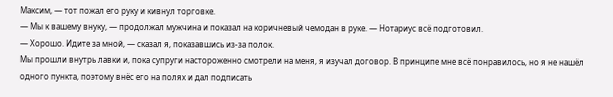Максим, — тот пожал его руку и кивнул торговке.
— Мы к вашему внуку, — продолжал мужчина и показал на коричневый чемодан в руке. — Нотариус всё подготовил.
— Хорошо. Идите за мной, — сказал я, показавшись из-за полок.
Мы прошли внутрь лавки и, пока супруги настороженно смотрели на меня, я изучал договор. В принципе мне всё понравилось, но я не нашёл одного пункта, поэтому внёс его на полях и дал подписать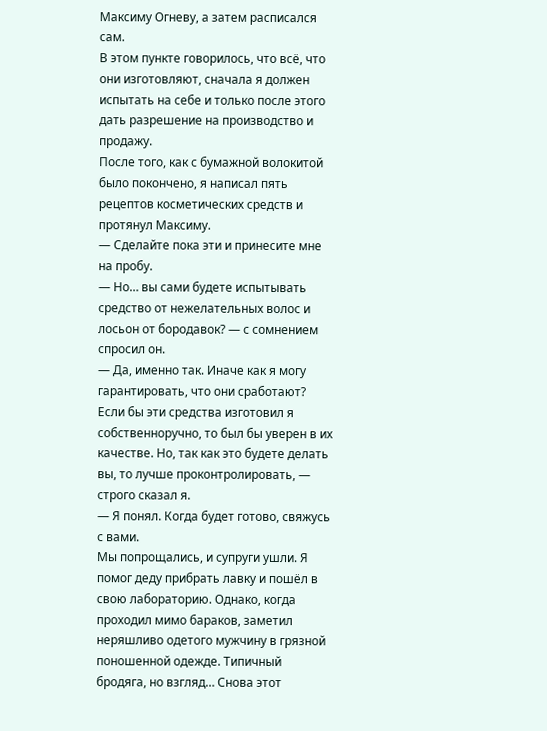Максиму Огневу, а затем расписался сам.
В этом пункте говорилось, что всё, что они изготовляют, сначала я должен испытать на себе и только после этого дать разрешение на производство и продажу.
После того, как с бумажной волокитой было покончено, я написал пять рецептов косметических средств и протянул Максиму.
— Сделайте пока эти и принесите мне на пробу.
— Но… вы сами будете испытывать средство от нежелательных волос и лосьон от бородавок? — с сомнением спросил он.
— Да, именно так. Иначе как я могу гарантировать, что они сработают? Если бы эти средства изготовил я собственноручно, то был бы уверен в их качестве. Но, так как это будете делать вы, то лучше проконтролировать, — строго сказал я.
— Я понял. Когда будет готово, свяжусь с вами.
Мы попрощались, и супруги ушли. Я помог деду прибрать лавку и пошёл в свою лабораторию. Однако, когда проходил мимо бараков, заметил неряшливо одетого мужчину в грязной поношенной одежде. Типичный бродяга, но взгляд… Снова этот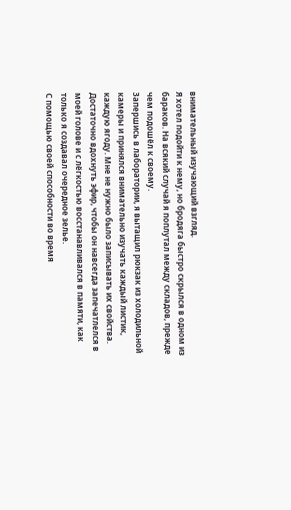внимательный изучающий взгляд.
Я хотел подойти к нему, но бродяга быстро скрылся в одном из бараков. На всякий случай я поплутал между складов, прежде чем подошёл к своему.
Запершись в лаборатории, я вытащил рюкзак из холодильной камеры и принялся внимательно изучать каждый листик, каждую ягоду. Мне не нужно было записывать их свойства. Достаточно вдохнуть эфир, чтобы он навсегда запечатлелся в моей голове и с лёгкостью восстанавливался в памяти, как только я создавал очередное зелье.
С помощью своей способности во время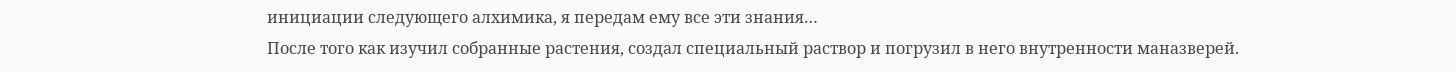инициации следующего алхимика, я передам ему все эти знания…
После того как изучил собранные растения, создал специальный раствор и погрузил в него внутренности маназверей.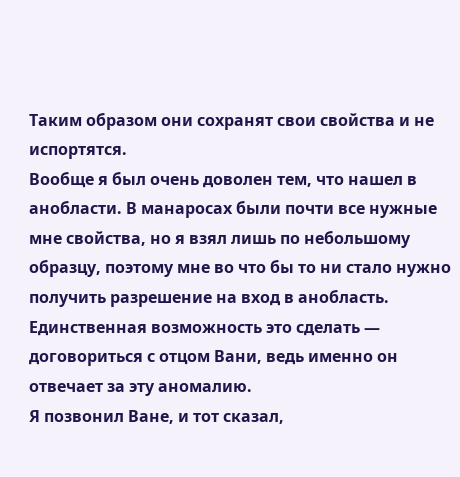Таким образом они сохранят свои свойства и не испортятся.
Вообще я был очень доволен тем, что нашел в анобласти. В манаросах были почти все нужные мне свойства, но я взял лишь по небольшому образцу, поэтому мне во что бы то ни стало нужно получить разрешение на вход в анобласть. Единственная возможность это сделать — договориться с отцом Вани, ведь именно он отвечает за эту аномалию.
Я позвонил Ване, и тот сказал,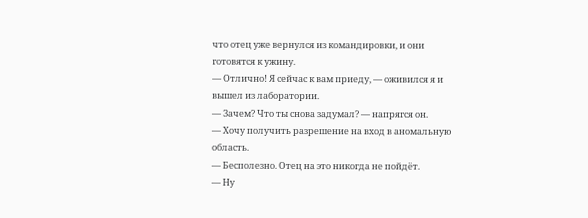что отец уже вернулся из командировки, и они готовятся к ужину.
— Отлично! Я сейчас к вам приеду, — оживился я и вышел из лаборатории.
— Зачем? Что ты снова задумал? — напрягся он.
— Хочу получить разрешение на вход в аномальную область.
— Бесполезно. Отец на это никогда не пойдёт.
— Ну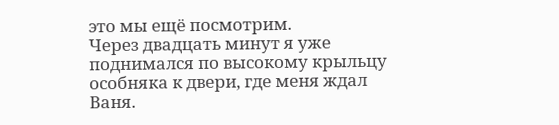это мы ещё посмотрим.
Через двадцать минут я уже поднимался по высокому крыльцу особняка к двери, где меня ждал Ваня.